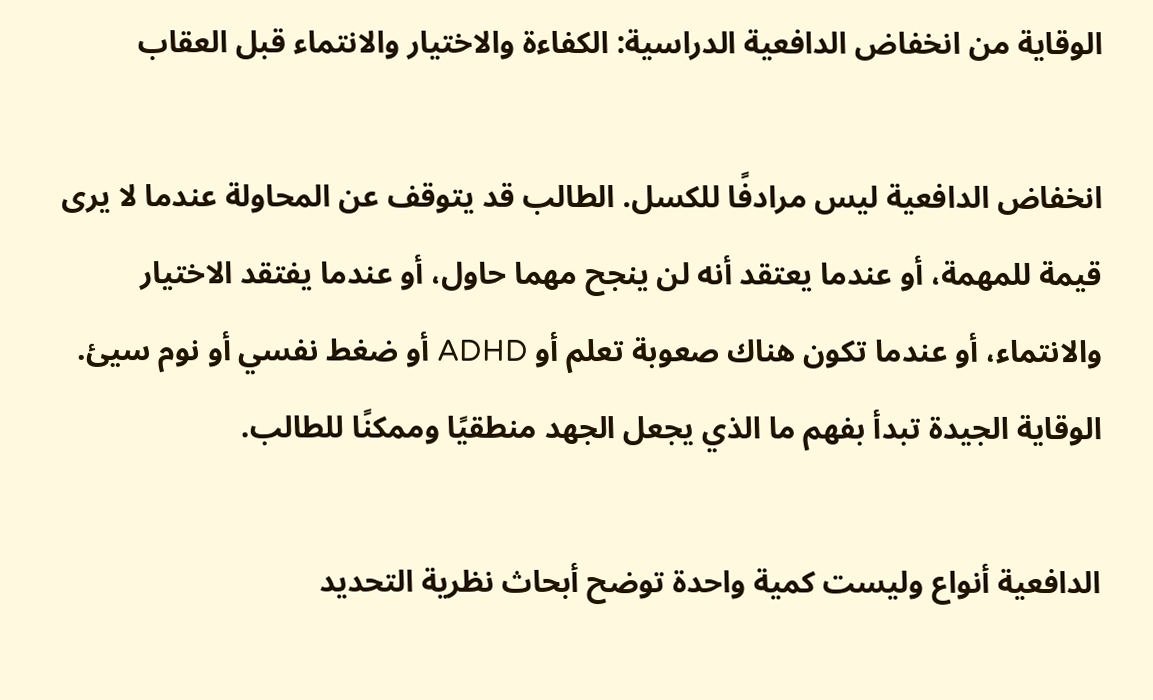الوقاية من انخفاض الدافعية الدراسية: الكفاءة والاختيار والانتماء قبل العقاب

انخفاض الدافعية ليس مرادفًا للكسل. الطالب قد يتوقف عن المحاولة عندما لا يرى قيمة للمهمة، أو عندما يعتقد أنه لن ينجح مهما حاول، أو عندما يفتقد الاختيار والانتماء، أو عندما تكون هناك صعوبة تعلم أو ADHD أو ضغط نفسي أو نوم سيئ. الوقاية الجيدة تبدأ بفهم ما الذي يجعل الجهد منطقيًا وممكنًا للطالب.

الدافعية أنواع وليست كمية واحدة توضح أبحاث نظرية التحديد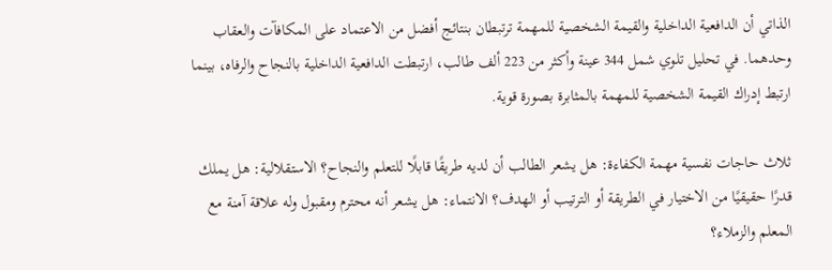الذاتي أن الدافعية الداخلية والقيمة الشخصية للمهمة ترتبطان بنتائج أفضل من الاعتماد على المكافآت والعقاب وحدهما. في تحليل تلوي شمل 344 عينة وأكثر من 223 ألف طالب، ارتبطت الدافعية الداخلية بالنجاح والرفاه، بينما ارتبط إدراك القيمة الشخصية للمهمة بالمثابرة بصورة قوية.

ثلاث حاجات نفسية مهمة الكفاءة: هل يشعر الطالب أن لديه طريقًا قابلًا للتعلم والنجاح؟ الاستقلالية: هل يملك قدرًا حقيقيًا من الاختيار في الطريقة أو الترتيب أو الهدف؟ الانتماء: هل يشعر أنه محترم ومقبول وله علاقة آمنة مع المعلم والزملاء؟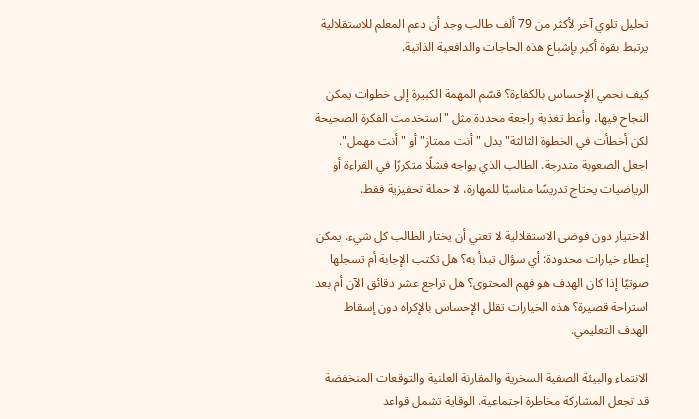تحليل تلوي آخر لأكثر من 79 ألف طالب وجد أن دعم المعلم للاستقلالية يرتبط بقوة أكبر بإشباع هذه الحاجات والدافعية الذاتية.

كيف نحمي الإحساس بالكفاءة؟ قسّم المهمة الكبيرة إلى خطوات يمكن النجاح فيها، وأعط تغذية راجعة محددة مثل "استخدمت الفكرة الصحيحة لكن أخطأت في الخطوة الثالثة" بدل "أنت ممتاز" أو "أنت مهمل". اجعل الصعوبة متدرجة. الطالب الذي يواجه فشلًا متكررًا في القراءة أو الرياضيات يحتاج تدريسًا مناسبًا للمهارة، لا حملة تحفيزية فقط.

الاختيار دون فوضى الاستقلالية لا تعني أن يختار الطالب كل شيء. يمكن إعطاء خيارات محدودة: أي سؤال تبدأ به؟ هل تكتب الإجابة أم تسجلها صوتيًا إذا كان الهدف هو فهم المحتوى؟ هل تراجع عشر دقائق الآن أم بعد استراحة قصيرة؟ هذه الخيارات تقلل الإحساس بالإكراه دون إسقاط الهدف التعليمي.

الانتماء والبيئة الصفية السخرية والمقارنة العلنية والتوقعات المنخفضة قد تجعل المشاركة مخاطرة اجتماعية. الوقاية تشمل قواعد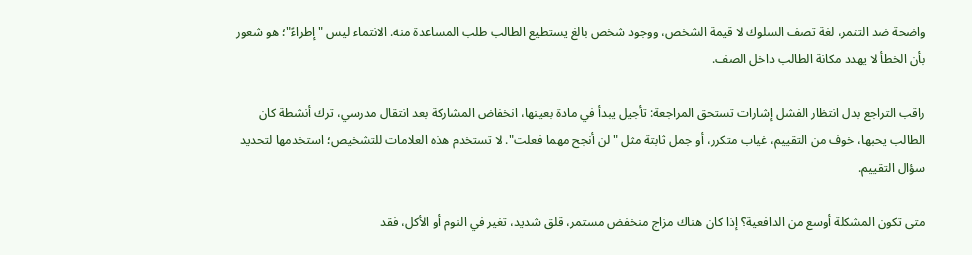واضحة ضد التنمر، لغة تصف السلوك لا قيمة الشخص، ووجود شخص بالغ يستطيع الطالب طلب المساعدة منه. الانتماء ليس "إطراءً"؛ هو شعور بأن الخطأ لا يهدد مكانة الطالب داخل الصف.

راقب التراجع بدل انتظار الفشل إشارات تستحق المراجعة: تأجيل يبدأ في مادة بعينها، انخفاض المشاركة بعد انتقال مدرسي، ترك أنشطة كان الطالب يحبها، خوف من التقييم، غياب متكرر، أو جمل ثابتة مثل "لن أنجح مهما فعلت". لا تستخدم هذه العلامات للتشخيص؛ استخدمها لتحديد سؤال التقييم.

متى تكون المشكلة أوسع من الدافعية؟ إذا كان هناك مزاج منخفض مستمر، قلق شديد، تغير في النوم أو الأكل، فقد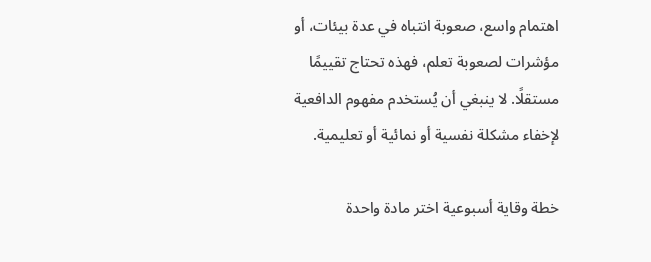اهتمام واسع، صعوبة انتباه في عدة بيئات، أو مؤشرات لصعوبة تعلم، فهذه تحتاج تقييمًا مستقلًا. لا ينبغي أن يُستخدم مفهوم الدافعية لإخفاء مشكلة نفسية أو نمائية أو تعليمية.

خطة وقاية أسبوعية اختر مادة واحدة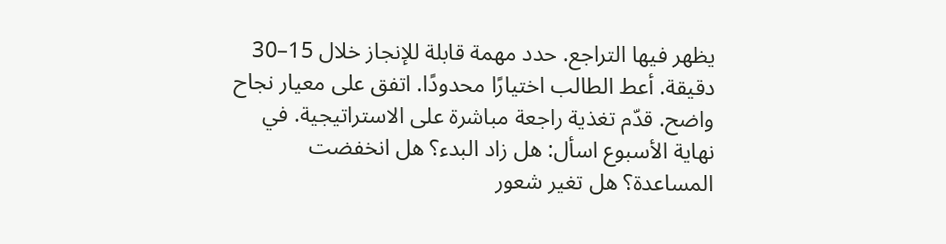يظهر فيها التراجع. حدد مهمة قابلة للإنجاز خلال 15–30 دقيقة. أعط الطالب اختيارًا محدودًا. اتفق على معيار نجاح واضح. قدّم تغذية راجعة مباشرة على الاستراتيجية. في نهاية الأسبوع اسأل: هل زاد البدء؟ هل انخفضت المساعدة؟ هل تغير شعور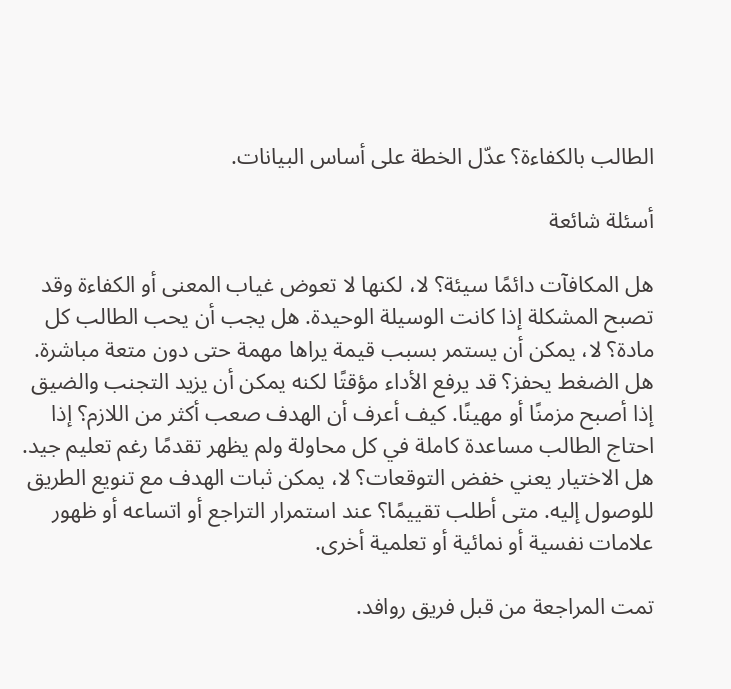الطالب بالكفاءة؟ عدّل الخطة على أساس البيانات.

أسئلة شائعة

هل المكافآت دائمًا سيئة؟ لا، لكنها لا تعوض غياب المعنى أو الكفاءة وقد تصبح المشكلة إذا كانت الوسيلة الوحيدة. هل يجب أن يحب الطالب كل مادة؟ لا، يمكن أن يستمر بسبب قيمة يراها مهمة حتى دون متعة مباشرة. هل الضغط يحفز؟ قد يرفع الأداء مؤقتًا لكنه يمكن أن يزيد التجنب والضيق إذا أصبح مزمنًا أو مهينًا. كيف أعرف أن الهدف صعب أكثر من اللازم؟ إذا احتاج الطالب مساعدة كاملة في كل محاولة ولم يظهر تقدمًا رغم تعليم جيد. هل الاختيار يعني خفض التوقعات؟ لا، يمكن ثبات الهدف مع تنويع الطريق للوصول إليه. متى أطلب تقييمًا؟ عند استمرار التراجع أو اتساعه أو ظهور علامات نفسية أو نمائية أو تعلمية أخرى.

تمت المراجعة من قبل فريق روافد.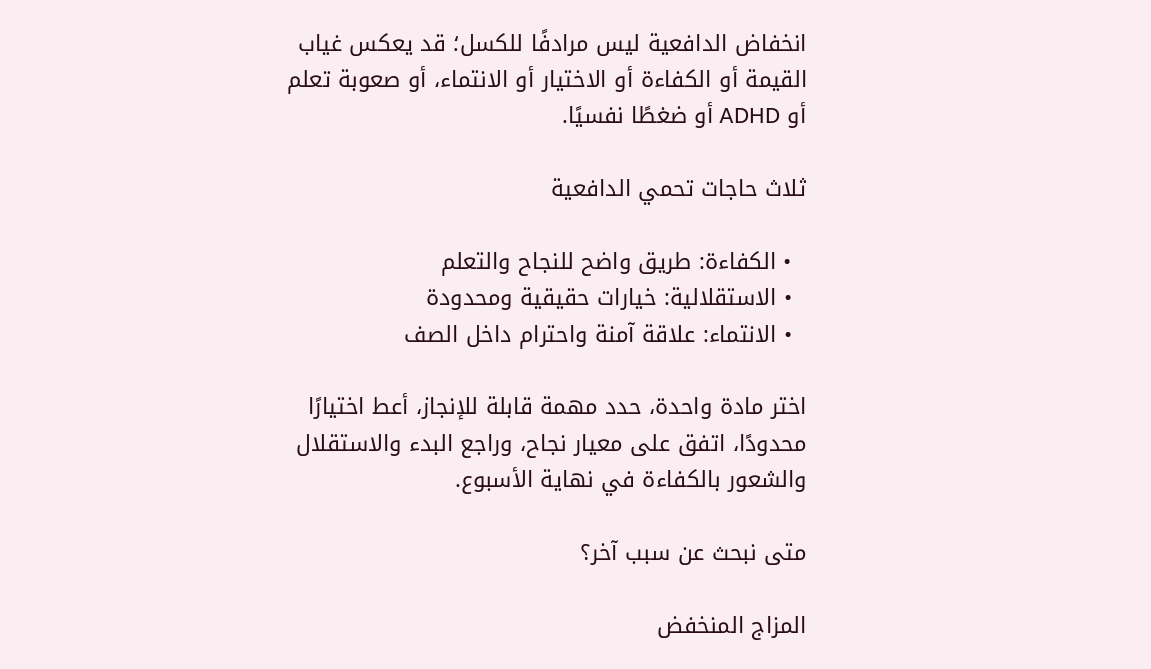انخفاض الدافعية ليس مرادفًا للكسل؛ قد يعكس غياب القيمة أو الكفاءة أو الاختيار أو الانتماء، أو صعوبة تعلم أو ADHD أو ضغطًا نفسيًا.

ثلاث حاجات تحمي الدافعية

  • الكفاءة: طريق واضح للنجاح والتعلم
  • الاستقلالية: خيارات حقيقية ومحدودة
  • الانتماء: علاقة آمنة واحترام داخل الصف

اختر مادة واحدة، حدد مهمة قابلة للإنجاز، أعط اختيارًا محدودًا، اتفق على معيار نجاح، وراجع البدء والاستقلال والشعور بالكفاءة في نهاية الأسبوع.

متى نبحث عن سبب آخر؟

المزاج المنخفض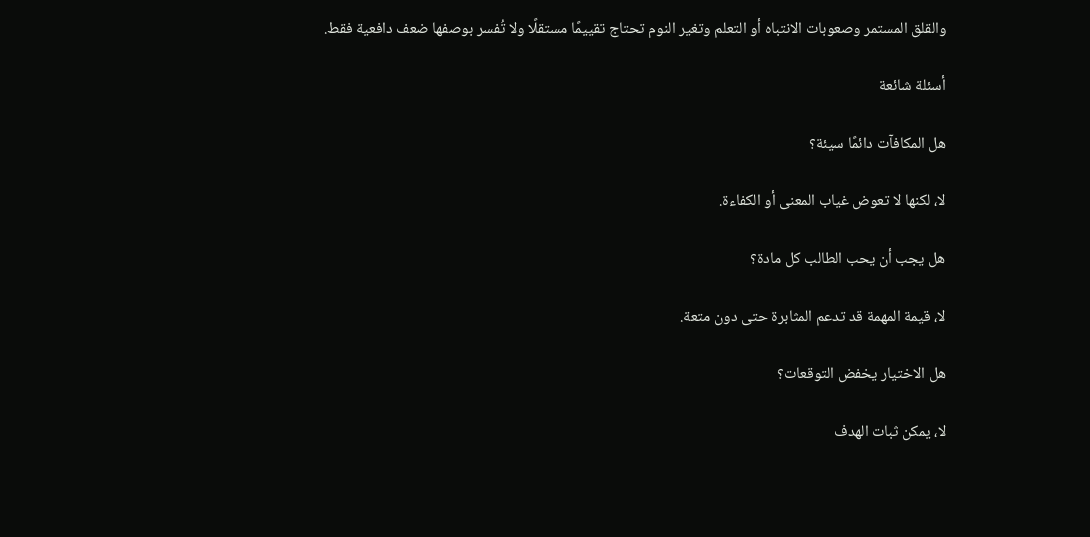والقلق المستمر وصعوبات الانتباه أو التعلم وتغير النوم تحتاج تقييمًا مستقلًا ولا تُفسر بوصفها ضعف دافعية فقط.

أسئلة شائعة

هل المكافآت دائمًا سيئة؟

لا، لكنها لا تعوض غياب المعنى أو الكفاءة.

هل يجب أن يحب الطالب كل مادة؟

لا، قيمة المهمة قد تدعم المثابرة حتى دون متعة.

هل الاختيار يخفض التوقعات؟

لا، يمكن ثبات الهدف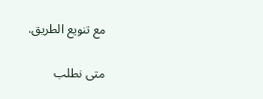مع تنويع الطريق.

متى نطلب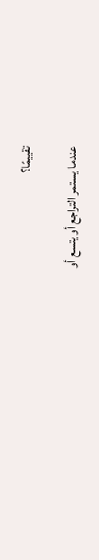تقييمًا؟

عندما يستمر التراجع أو يتسع أو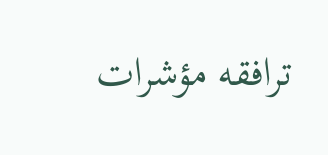ترافقه مؤشرات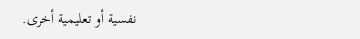نفسية أو تعليمية أخرى.